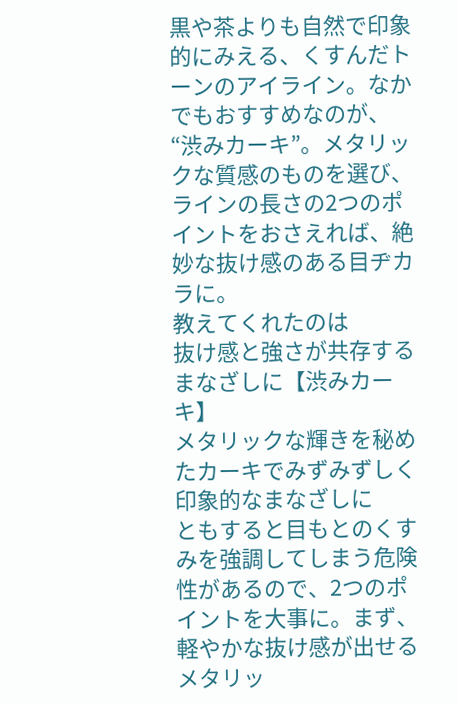黒や茶よりも自然で印象的にみえる、くすんだトーンのアイライン。なかでもおすすめなのが、“渋みカーキ”。メタリックな質感のものを選び、ラインの長さの2つのポイントをおさえれば、絶妙な抜け感のある目ヂカラに。
教えてくれたのは
抜け感と強さが共存するまなざしに【渋みカーキ】
メタリックな輝きを秘めたカーキでみずみずしく印象的なまなざしに
ともすると目もとのくすみを強調してしまう危険性があるので、2つのポイントを大事に。まず、軽やかな抜け感が出せるメタリッ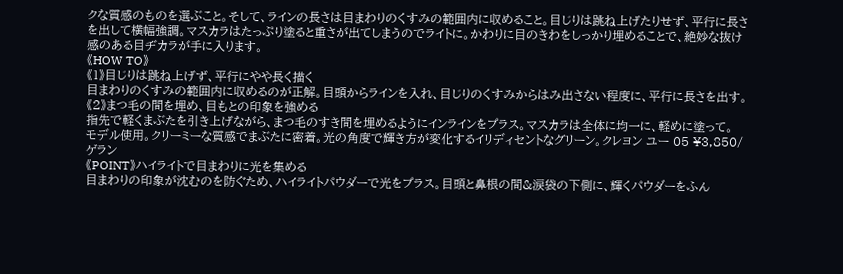クな質感のものを選ぶこと。そして、ラインの長さは目まわりのくすみの範囲内に収めること。目じりは跳ね上げたりせず、平行に長さを出して横幅強調。マスカラはたっぷり塗ると重さが出てしまうのでライトに。かわりに目のきわをしっかり埋めることで、絶妙な抜け感のある目ヂカラが手に入ります。
《HOW TO》
《1》目じりは跳ね上げず、平行にやや長く描く
目まわりのくすみの範囲内に収めるのが正解。目頭からラインを入れ、目じりのくすみからはみ出さない程度に、平行に長さを出す。
《2》まつ毛の間を埋め、目もとの印象を強める
指先で軽くまぶたを引き上げながら、まつ毛のすき間を埋めるようにインラインをプラス。マスカラは全体に均一に、軽めに塗って。
モデル使用。クリーミーな質感でまぶたに密着。光の角度で輝き方が変化するイリディセントなグリーン。クレヨン ユー 05 ¥3,850/ゲラン
《POINT》ハイライトで目まわりに光を集める
目まわりの印象が沈むのを防ぐため、ハイライトパウダーで光をプラス。目頭と鼻根の間&涙袋の下側に、輝くパウダーをふん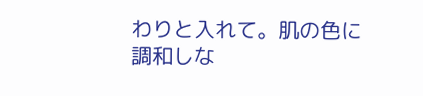わりと入れて。肌の色に調和しな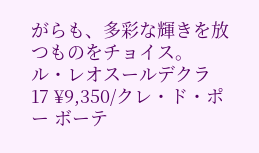がらも、多彩な輝きを放つものをチョイス。
ル・レオスールデクラ 17 ¥9,350/クレ・ド・ポー ボーテ